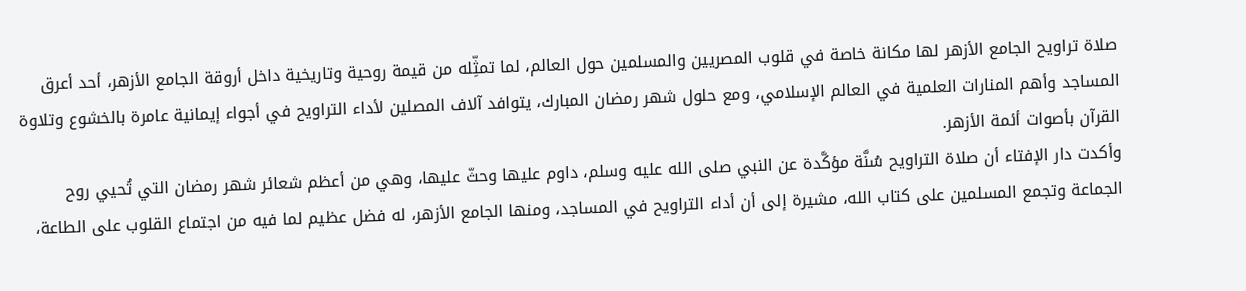صلاة تراويح الجامع الأزهر لها مكانة خاصة في قلوب المصريين والمسلمين حول العالم، لما تمثِّله من قيمة روحية وتاريخية داخل أروقة الجامع الأزهر، أحد أعرق المساجد وأهم المنارات العلمية في العالم الإسلامي، ومع حلول شهر رمضان المبارك، يتوافد آلاف المصلين لأداء التراويح في أجواء إيمانية عامرة بالخشوع وتلاوة القرآن بأصوات أئمة الأزهر.
وأكدت دار الإفتاء أن صلاة التراويح سُنَّة مؤكَّدة عن النبي صلى الله عليه وسلم، داوم عليها وحثّ عليها، وهي من أعظم شعائر شهر رمضان التي تُحيي روح الجماعة وتجمع المسلمين على كتاب الله، مشيرة إلى أن أداء التراويح في المساجد، ومنها الجامع الأزهر، له فضل عظيم لما فيه من اجتماع القلوب على الطاعة،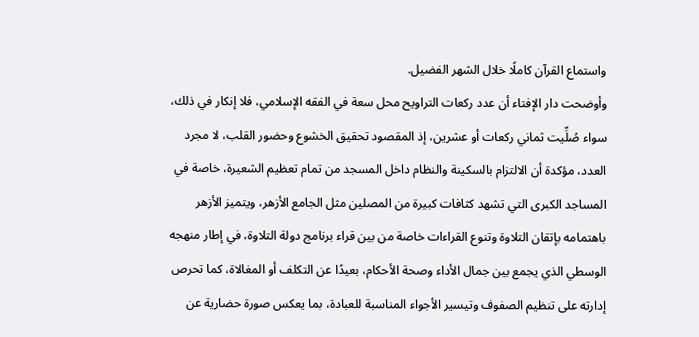واستماع القرآن كاملًا خلال الشهر الفضيل.
وأوضحت دار الإفتاء أن عدد ركعات التراويح محل سعة في الفقه الإسلامي، فلا إنكار في ذلك، سواء صُلِّيت ثماني ركعات أو عشرين، إذ المقصود تحقيق الخشوع وحضور القلب، لا مجرد العدد، مؤكدة أن الالتزام بالسكينة والنظام داخل المسجد من تمام تعظيم الشعيرة، خاصة في المساجد الكبرى التي تشهد كثافات كبيرة من المصلين مثل الجامع الأزهر، ويتميز الأزهر باهتمامه بإتقان التلاوة وتنوع القراءات خاصة من بين قراء برنامج دولة التلاوة، في إطار منهجه الوسطي الذي يجمع بين جمال الأداء وصحة الأحكام، بعيدًا عن التكلف أو المغالاة، كما تحرص إدارته على تنظيم الصفوف وتيسير الأجواء المناسبة للعبادة، بما يعكس صورة حضارية عن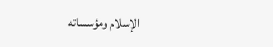الإسلام ومؤسساته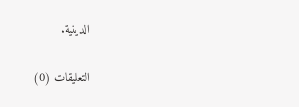الدينية.

التعليقات (0)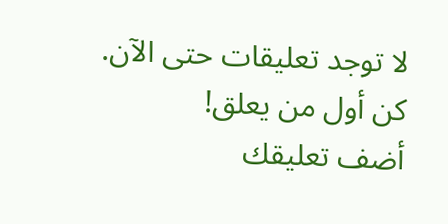لا توجد تعليقات حتى الآن. كن أول من يعلق!
أضف تعليقك